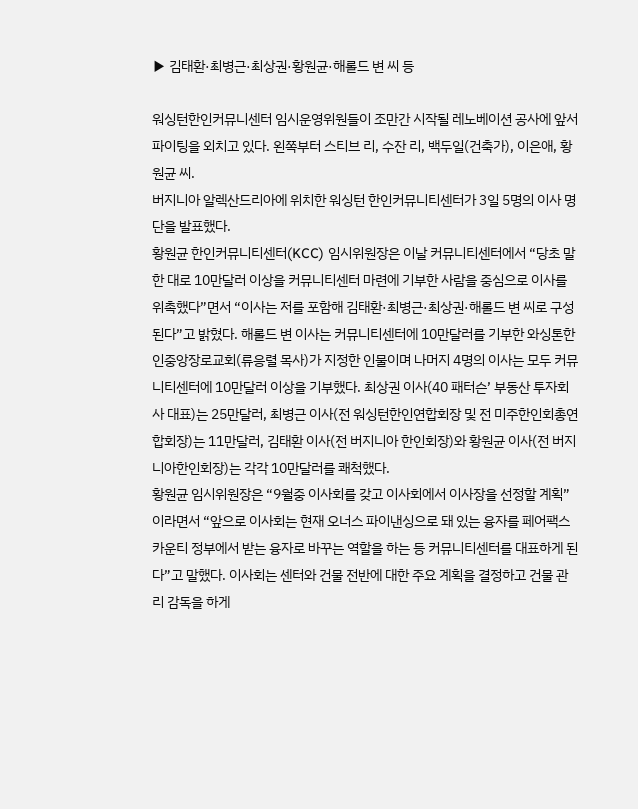▶ 김태환·최병근·최상권·황원균·해롤드 변 씨 등

워싱턴한인커뮤니센터 임시운영위원들이 조만간 시작될 레노베이션 공사에 앞서 파이팅을 외치고 있다. 왼쪽부터 스티브 리, 수잔 리, 백두일(건축가), 이은애, 황원균 씨.
버지니아 알렉산드리아에 위치한 워싱턴 한인커뮤니티센터가 3일 5명의 이사 명단을 발표했다.
황원균 한인커뮤니티센터(KCC) 임시위원장은 이날 커뮤니티센터에서 “당초 말한 대로 10만달러 이상을 커뮤니티센터 마련에 기부한 사람을 중심으로 이사를 위촉했다”면서 “이사는 저를 포함해 김태환·최병근·최상권·해롤드 변 씨로 구성된다”고 밝혔다. 해롤드 변 이사는 커뮤니티센터에 10만달러를 기부한 와싱톤한인중앙장로교회(류응렬 목사)가 지정한 인물이며 나머지 4명의 이사는 모두 커뮤니티센터에 10만달러 이상을 기부했다. 최상권 이사(40 패터슨’ 부동산 투자회사 대표)는 25만달러, 최병근 이사(전 워싱턴한인연합회장 및 전 미주한인회총연합회장)는 11만달러, 김태환 이사(전 버지니아 한인회장)와 황원균 이사(전 버지니아한인회장)는 각각 10만달러를 쾌척했다.
황원균 임시위원장은 “9월중 이사회를 갖고 이사회에서 이사장을 선정할 계획”이라면서 “앞으로 이사회는 현재 오너스 파이낸싱으로 돼 있는 융자를 페어팩스 카운티 정부에서 받는 융자로 바꾸는 역할을 하는 등 커뮤니티센터를 대표하게 된다”고 말했다. 이사회는 센터와 건물 전반에 대한 주요 계획을 결정하고 건물 관리 감독을 하게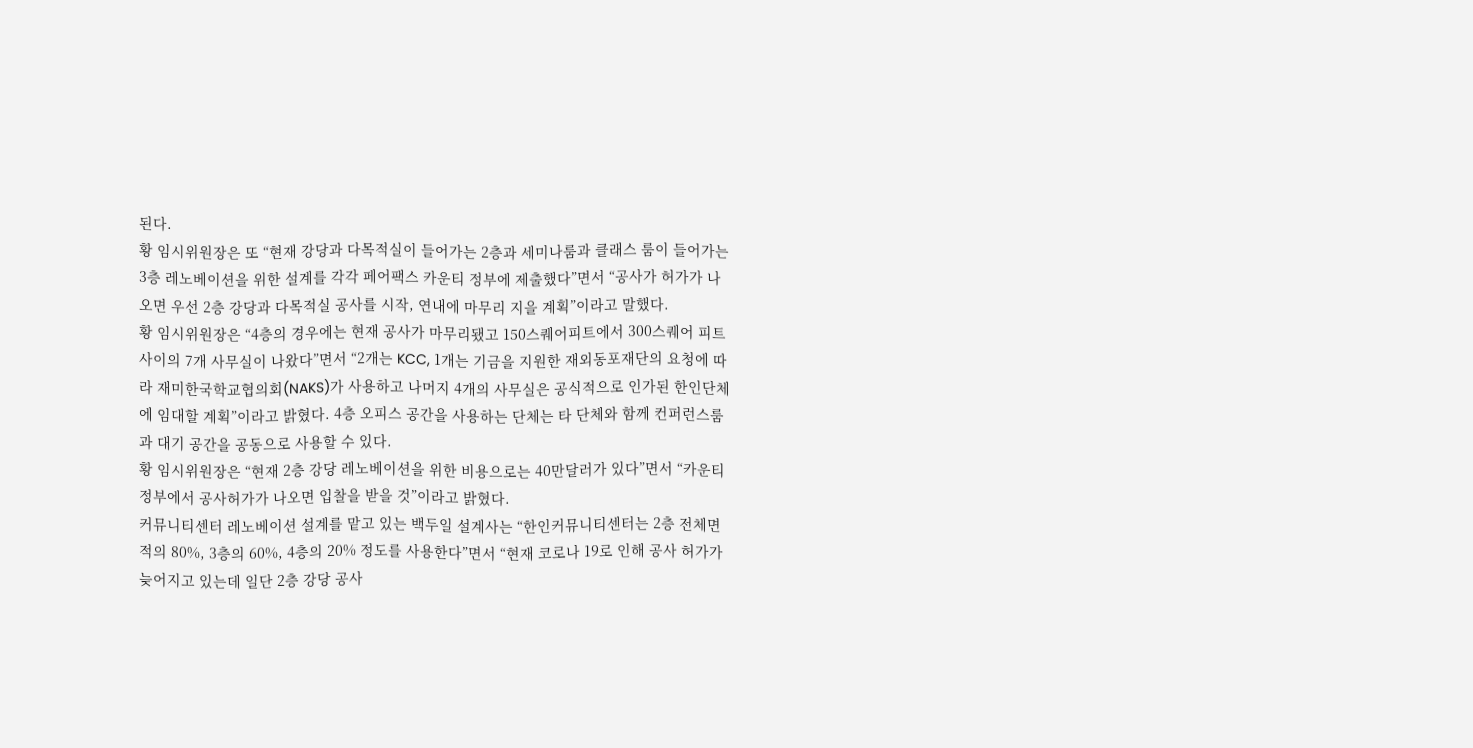된다.
황 임시위원장은 또 “현재 강당과 다목적실이 들어가는 2층과 세미나룸과 클래스 룸이 들어가는 3층 레노베이션을 위한 설계를 각각 페어팩스 카운티 정부에 제출했다”면서 “공사가 허가가 나오면 우선 2층 강당과 다목적실 공사를 시작, 연내에 마무리 지을 계획”이라고 말했다.
황 임시위원장은 “4층의 경우에는 현재 공사가 마무리됐고 150스퀘어피트에서 300스퀘어 피트 사이의 7개 사무실이 나왔다”면서 “2개는 KCC, 1개는 기금을 지원한 재외동포재단의 요청에 따라 재미한국학교협의회(NAKS)가 사용하고 나머지 4개의 사무실은 공식적으로 인가된 한인단체에 임대할 계획”이라고 밝혔다. 4층 오피스 공간을 사용하는 단체는 타 단체와 함께 컨퍼런스룸과 대기 공간을 공동으로 사용할 수 있다.
황 임시위원장은 “현재 2층 강당 레노베이션을 위한 비용으로는 40만달러가 있다”면서 “카운티 정부에서 공사허가가 나오면 입찰을 받을 것”이라고 밝혔다.
커뮤니티센터 레노베이션 설계를 맡고 있는 백두일 설계사는 “한인커뮤니티센터는 2층 전체면적의 80%, 3층의 60%, 4층의 20% 정도를 사용한다”면서 “현재 코로나 19로 인해 공사 허가가 늦어지고 있는데 일단 2층 강당 공사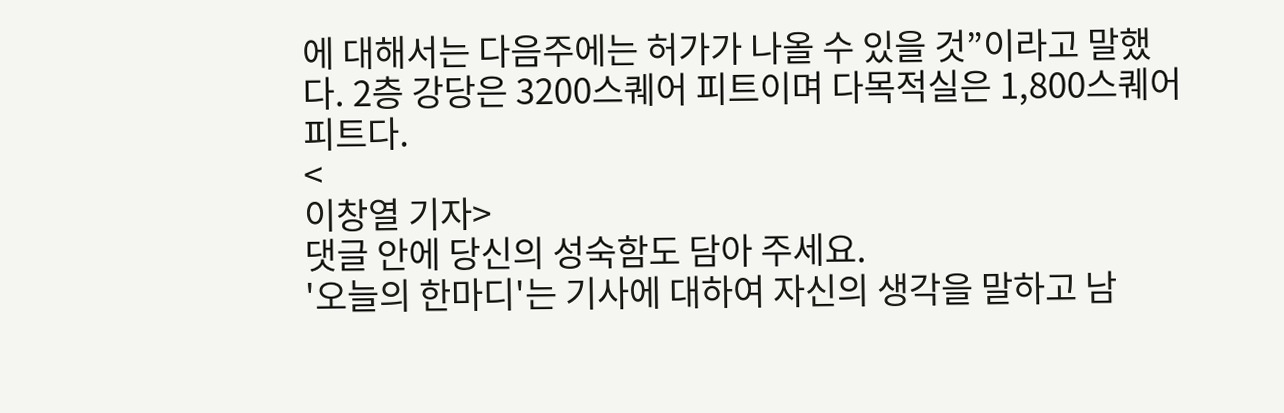에 대해서는 다음주에는 허가가 나올 수 있을 것”이라고 말했다. 2층 강당은 3200스퀘어 피트이며 다목적실은 1,800스퀘어피트다.
<
이창열 기자>
댓글 안에 당신의 성숙함도 담아 주세요.
'오늘의 한마디'는 기사에 대하여 자신의 생각을 말하고 남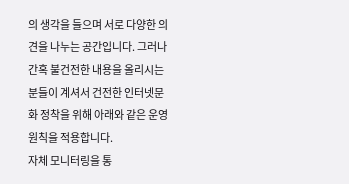의 생각을 들으며 서로 다양한 의견을 나누는 공간입니다. 그러나 간혹 불건전한 내용을 올리시는 분들이 계셔서 건전한 인터넷문화 정착을 위해 아래와 같은 운영원칙을 적용합니다.
자체 모니터링을 통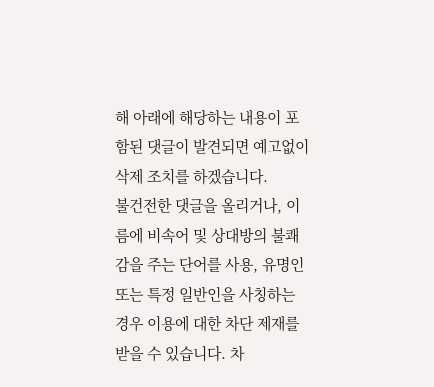해 아래에 해당하는 내용이 포함된 댓글이 발견되면 예고없이 삭제 조치를 하겠습니다.
불건전한 댓글을 올리거나, 이름에 비속어 및 상대방의 불쾌감을 주는 단어를 사용, 유명인 또는 특정 일반인을 사칭하는 경우 이용에 대한 차단 제재를 받을 수 있습니다. 차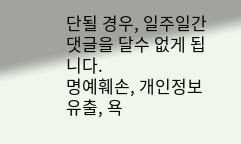단될 경우, 일주일간 댓글을 달수 없게 됩니다.
명예훼손, 개인정보 유출, 욕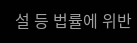설 등 법률에 위반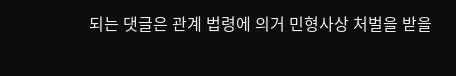되는 댓글은 관계 법령에 의거 민형사상 처벌을 받을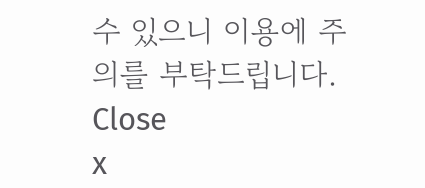수 있으니 이용에 주의를 부탁드립니다.
Close
x